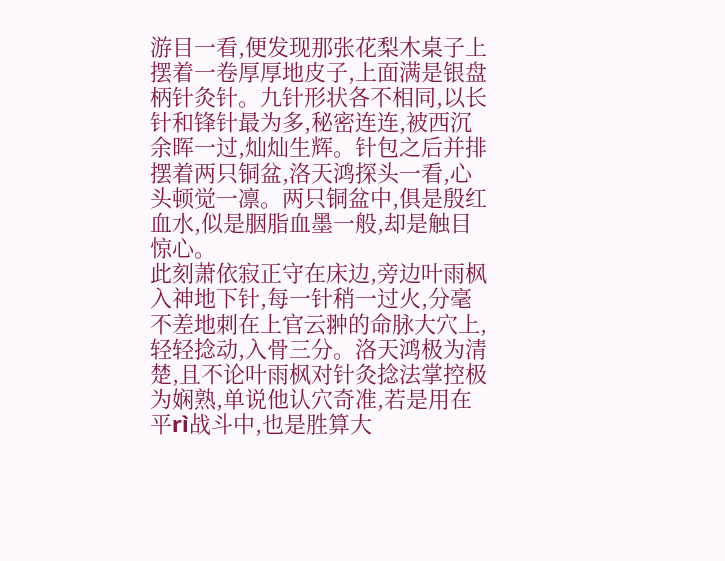游目一看,便发现那张花梨木桌子上摆着一卷厚厚地皮子,上面满是银盘柄针灸针。九针形状各不相同,以长针和锋针最为多,秘密连连,被西沉余晖一过,灿灿生辉。针包之后并排摆着两只铜盆,洛天鸿探头一看,心头顿觉一凛。两只铜盆中,俱是殷红血水,似是胭脂血墨一般,却是触目惊心。
此刻萧依寂正守在床边,旁边叶雨枫入神地下针,每一针稍一过火,分毫不差地刺在上官云翀的命脉大穴上,轻轻捻动,入骨三分。洛天鸿极为清楚,且不论叶雨枫对针灸捻法掌控极为娴熟,单说他认穴奇准,若是用在平rì战斗中,也是胜算大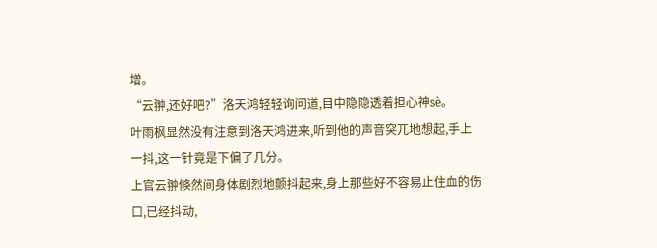增。
“云翀,还好吧?”洛天鸿轻轻询问道,目中隐隐透着担心神sè。
叶雨枫显然没有注意到洛天鸿进来,听到他的声音突兀地想起,手上一抖,这一针竟是下偏了几分。
上官云翀倏然间身体剧烈地颤抖起来,身上那些好不容易止住血的伤口,已经抖动,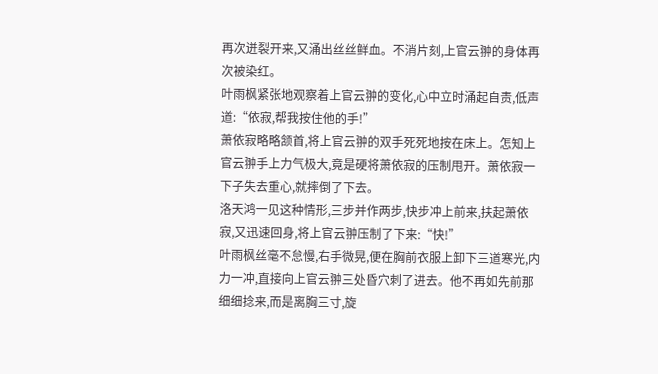再次迸裂开来,又涌出丝丝鲜血。不消片刻,上官云翀的身体再次被染红。
叶雨枫紧张地观察着上官云翀的变化,心中立时涌起自责,低声道:“依寂,帮我按住他的手!”
萧依寂略略颔首,将上官云翀的双手死死地按在床上。怎知上官云翀手上力气极大,竟是硬将萧依寂的压制甩开。萧依寂一下子失去重心,就摔倒了下去。
洛天鸿一见这种情形,三步并作两步,快步冲上前来,扶起萧依寂,又迅速回身,将上官云翀压制了下来:“快!”
叶雨枫丝毫不怠慢,右手微晃,便在胸前衣服上卸下三道寒光,内力一冲,直接向上官云翀三处昏穴刺了进去。他不再如先前那细细捻来,而是离胸三寸,旋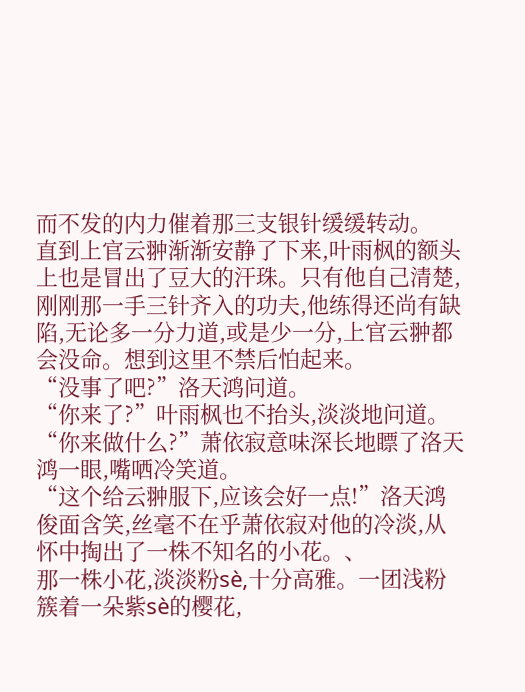而不发的内力催着那三支银针缓缓转动。
直到上官云翀渐渐安静了下来,叶雨枫的额头上也是冒出了豆大的汗珠。只有他自己清楚,刚刚那一手三针齐入的功夫,他练得还尚有缺陷,无论多一分力道,或是少一分,上官云翀都会没命。想到这里不禁后怕起来。
“没事了吧?”洛天鸿问道。
“你来了?”叶雨枫也不抬头,淡淡地问道。
“你来做什么?”萧依寂意味深长地瞟了洛天鸿一眼,嘴哂冷笑道。
“这个给云翀服下,应该会好一点!”洛天鸿俊面含笑,丝毫不在乎萧依寂对他的冷淡,从怀中掏出了一株不知名的小花。、
那一株小花,淡淡粉sè,十分高雅。一团浅粉簇着一朵紫sè的樱花,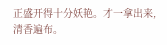正盛开得十分妖艳。才一拿出来,清香遍布。